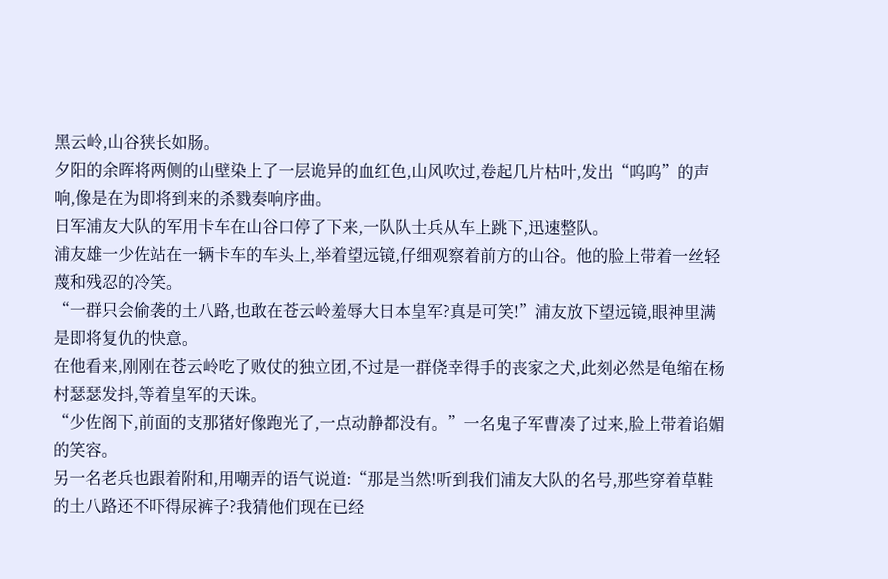黑云岭,山谷狭长如肠。
夕阳的余晖将两侧的山壁染上了一层诡异的血红色,山风吹过,卷起几片枯叶,发出“呜呜”的声响,像是在为即将到来的杀戮奏响序曲。
日军浦友大队的军用卡车在山谷口停了下来,一队队士兵从车上跳下,迅速整队。
浦友雄一少佐站在一辆卡车的车头上,举着望远镜,仔细观察着前方的山谷。他的脸上带着一丝轻蔑和残忍的冷笑。
“一群只会偷袭的土八路,也敢在苍云岭羞辱大日本皇军?真是可笑!”浦友放下望远镜,眼神里满是即将复仇的快意。
在他看来,刚刚在苍云岭吃了败仗的独立团,不过是一群侥幸得手的丧家之犬,此刻必然是龟缩在杨村瑟瑟发抖,等着皇军的天诛。
“少佐阁下,前面的支那猪好像跑光了,一点动静都没有。”一名鬼子军曹凑了过来,脸上带着谄媚的笑容。
另一名老兵也跟着附和,用嘲弄的语气说道:“那是当然!听到我们浦友大队的名号,那些穿着草鞋的土八路还不吓得尿裤子?我猜他们现在已经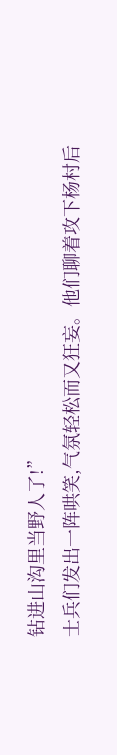钻进山沟里当野人了!”
士兵们发出一阵哄笑,气氛轻松而又狂妄。他们聊着攻下杨村后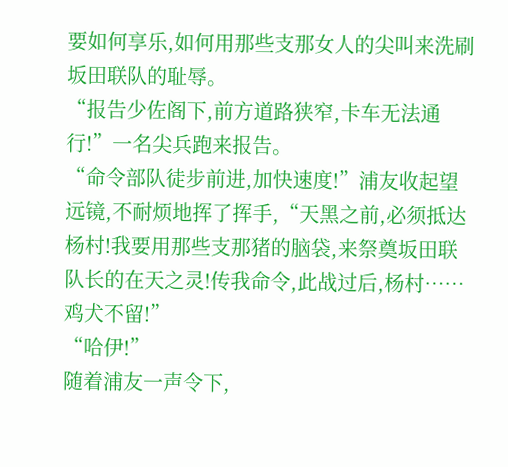要如何享乐,如何用那些支那女人的尖叫来洗刷坂田联队的耻辱。
“报告少佐阁下,前方道路狭窄,卡车无法通行!”一名尖兵跑来报告。
“命令部队徒步前进,加快速度!”浦友收起望远镜,不耐烦地挥了挥手,“天黑之前,必须抵达杨村!我要用那些支那猪的脑袋,来祭奠坂田联队长的在天之灵!传我命令,此战过后,杨村……鸡犬不留!”
“哈伊!”
随着浦友一声令下,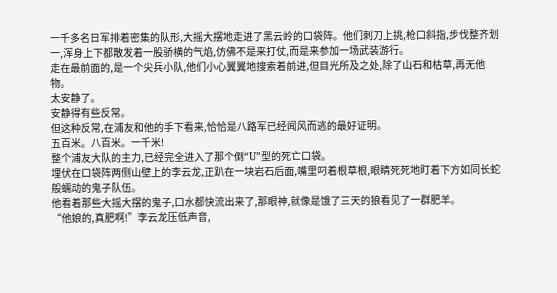一千多名日军排着密集的队形,大摇大摆地走进了黑云岭的口袋阵。他们刺刀上挑,枪口斜指,步伐整齐划一,浑身上下都散发着一股骄横的气焰,仿佛不是来打仗,而是来参加一场武装游行。
走在最前面的,是一个尖兵小队,他们小心翼翼地搜索着前进,但目光所及之处,除了山石和枯草,再无他物。
太安静了。
安静得有些反常。
但这种反常,在浦友和他的手下看来,恰恰是八路军已经闻风而逃的最好证明。
五百米。八百米。一千米!
整个浦友大队的主力,已经完全进入了那个倒“U”型的死亡口袋。
埋伏在口袋阵两侧山壁上的李云龙,正趴在一块岩石后面,嘴里叼着根草根,眼睛死死地盯着下方如同长蛇般蠕动的鬼子队伍。
他看着那些大摇大摆的鬼子,口水都快流出来了,那眼神,就像是饿了三天的狼看见了一群肥羊。
“他娘的,真肥啊!”李云龙压低声音,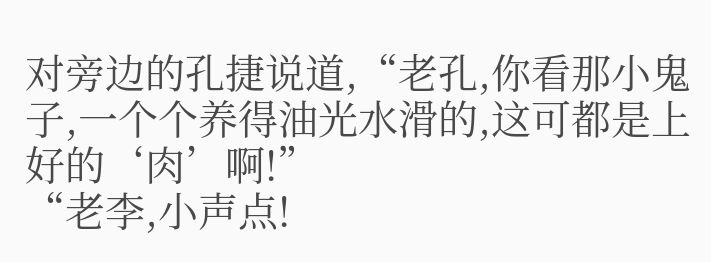对旁边的孔捷说道,“老孔,你看那小鬼子,一个个养得油光水滑的,这可都是上好的‘肉’啊!”
“老李,小声点!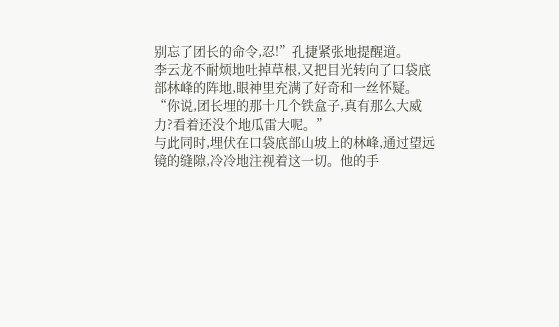别忘了团长的命令,忍!”孔捷紧张地提醒道。
李云龙不耐烦地吐掉草根,又把目光转向了口袋底部林峰的阵地,眼神里充满了好奇和一丝怀疑。
“你说,团长埋的那十几个铁盒子,真有那么大威力?看着还没个地瓜雷大呢。”
与此同时,埋伏在口袋底部山坡上的林峰,通过望远镜的缝隙,冷冷地注视着这一切。他的手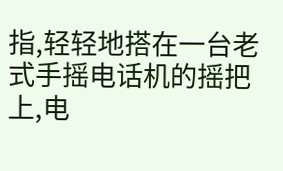指,轻轻地搭在一台老式手摇电话机的摇把上,电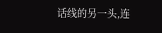话线的另一头,连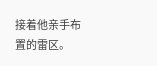接着他亲手布置的雷区。